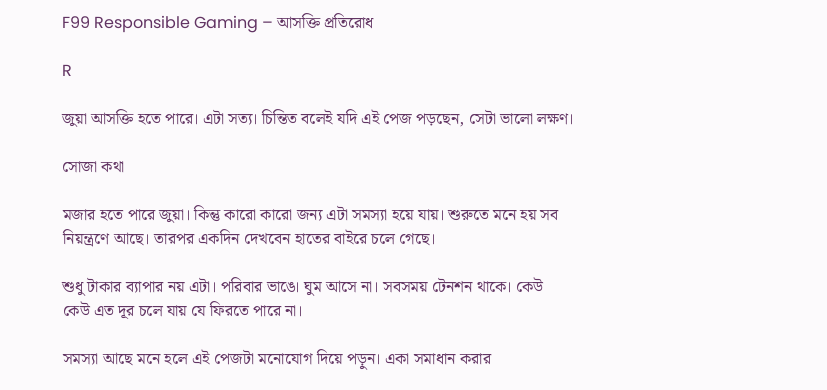F99 Responsible Gaming – আসক্তি প্রতিরোধ

R

জুয়া আসক্তি হতে পারে। এটা সত্য। চিন্তিত বলেই যদি এই পেজ পড়ছেন, সেটা ভালো লক্ষণ।

সোজা কথা

মজার হতে পারে জুয়া। কিন্তু কারো কারো জন্য এটা সমস্যা হয়ে যায়। শুরুতে মনে হয় সব নিয়ন্ত্রণে আছে। তারপর একদিন দেখবেন হাতের বাইরে চলে গেছে।

শুধু টাকার ব্যাপার নয় এটা। পরিবার ভাঙে। ঘুম আসে না। সবসময় টেনশন থাকে। কেউ কেউ এত দূর চলে যায় যে ফিরতে পারে না।

সমস্যা আছে মনে হলে এই পেজটা মনোযোগ দিয়ে পড়ুন। একা সমাধান করার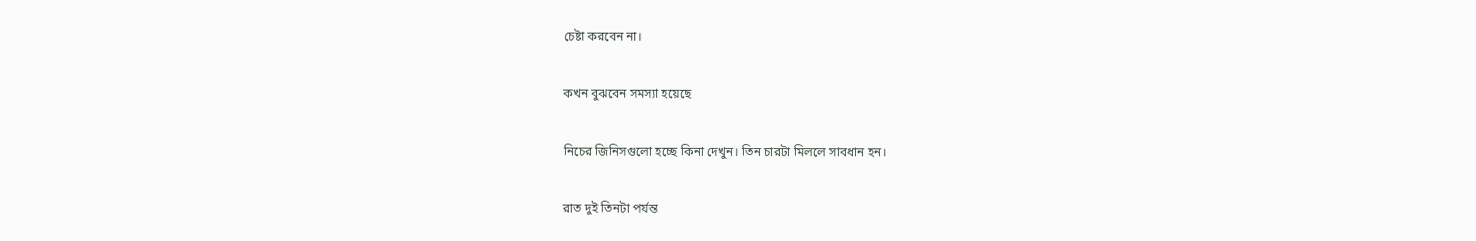চেষ্টা করবেন না।

কখন বুঝবেন সমস্যা হয়েছে

নিচের জিনিসগুলো হচ্ছে কিনা দেখুন। তিন চারটা মিললে সাবধান হন।

রাত দুই তিনটা পর্যন্ত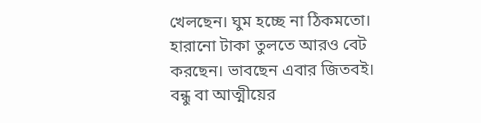খেলছেন। ঘুম হচ্ছে না ঠিকমতো।
হারানো টাকা তুলতে আরও বেট করছেন। ভাবছেন এবার জিতবই।
বন্ধু বা আত্মীয়ের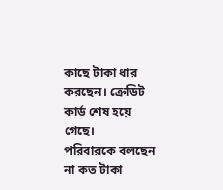কাছে টাকা ধার করছেন। ক্রেডিট কার্ড শেষ হয়ে গেছে।
পরিবারকে বলছেন না কত টাকা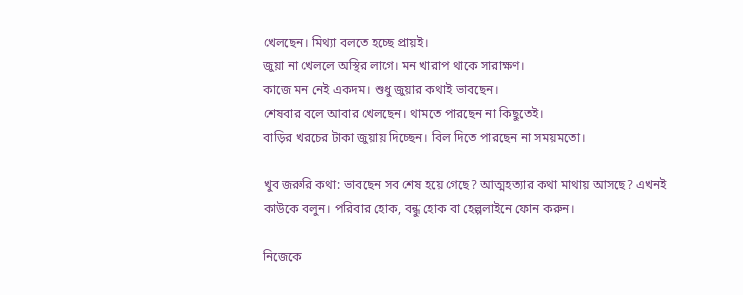খেলছেন। মিথ্যা বলতে হচ্ছে প্রায়ই।
জুয়া না খেললে অস্থির লাগে। মন খারাপ থাকে সারাক্ষণ।
কাজে মন নেই একদম। শুধু জুয়ার কথাই ভাবছেন।
শেষবার বলে আবার খেলছেন। থামতে পারছেন না কিছুতেই।
বাড়ির খরচের টাকা জুয়ায় দিচ্ছেন। বিল দিতে পারছেন না সময়মতো।

খুব জরুরি কথা: ভাবছেন সব শেষ হয়ে গেছে? আত্মহত্যার কথা মাথায় আসছে? এখনই কাউকে বলুন। পরিবার হোক, বন্ধু হোক বা হেল্পলাইনে ফোন করুন।

নিজেকে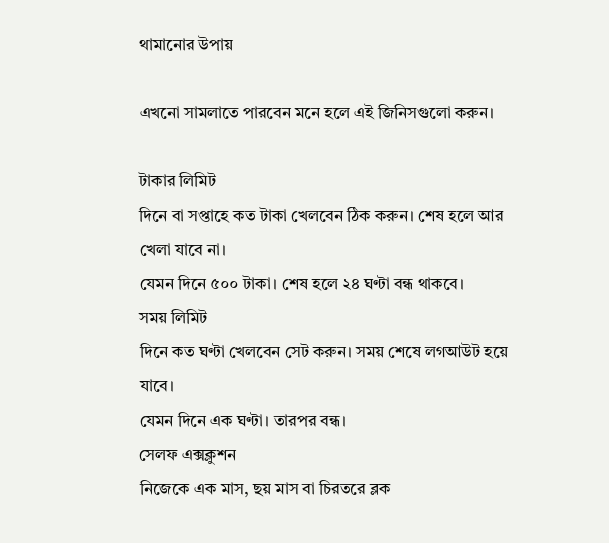থামানোর উপায়

এখনো সামলাতে পারবেন মনে হলে এই জিনিসগুলো করুন।

টাকার লিমিট
দিনে বা সপ্তাহে কত টাকা খেলবেন ঠিক করুন। শেষ হলে আর খেলা যাবে না।
যেমন দিনে ৫০০ টাকা। শেষ হলে ২৪ ঘণ্টা বন্ধ থাকবে।
সময় লিমিট
দিনে কত ঘণ্টা খেলবেন সেট করুন। সময় শেষে লগআউট হয়ে যাবে।
যেমন দিনে এক ঘণ্টা। তারপর বন্ধ।
সেলফ এক্সক্লুশন
নিজেকে এক মাস, ছয় মাস বা চিরতরে ব্লক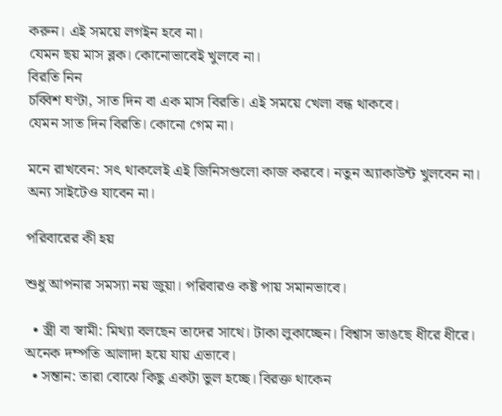করুন। এই সময়ে লগইন হবে না।
যেমন ছয় মাস ব্লক। কোনোভাবেই খুলবে না।
বিরতি নিন
চব্বিশ ঘণ্টা, সাত দিন বা এক মাস বিরতি। এই সময়ে খেলা বন্ধ থাকবে।
যেমন সাত দিন বিরতি। কোনো গেম না।

মনে রাখবেন: সৎ থাকলেই এই জিনিসগুলো কাজ করবে। নতুন অ্যাকাউন্ট খুলবেন না। অন্য সাইটেও যাবেন না।

পরিবারের কী হয়

শুধু আপনার সমস্যা নয় জুয়া। পরিবারও কষ্ট পায় সমানভাবে।

  • স্ত্রী বা স্বামী: মিথ্যা বলছেন তাদের সাথে। টাকা লুকাচ্ছেন। বিশ্বাস ভাঙছে ধীরে ধীরে। অনেক দম্পতি আলাদা হয়ে যায় এভাবে।
  • সন্তান: তারা বোঝে কিছু একটা ভুল হচ্ছে। বিরক্ত থাকেন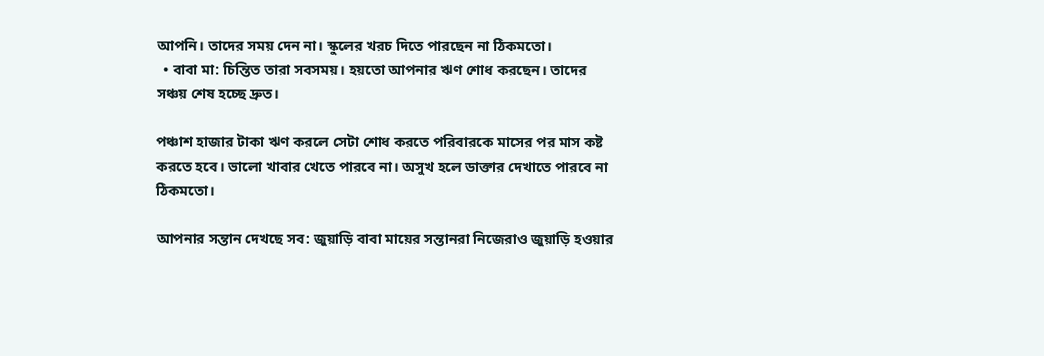আপনি। তাদের সময় দেন না। স্কুলের খরচ দিতে পারছেন না ঠিকমতো।
  • বাবা মা: চিন্তিত তারা সবসময়। হয়তো আপনার ঋণ শোধ করছেন। তাদের সঞ্চয় শেষ হচ্ছে দ্রুত।

পঞ্চাশ হাজার টাকা ঋণ করলে সেটা শোধ করতে পরিবারকে মাসের পর মাস কষ্ট করতে হবে। ভালো খাবার খেতে পারবে না। অসুখ হলে ডাক্তার দেখাতে পারবে না ঠিকমতো।

আপনার সন্তান দেখছে সব: জুয়াড়ি বাবা মায়ের সন্তানরা নিজেরাও জুয়াড়ি হওয়ার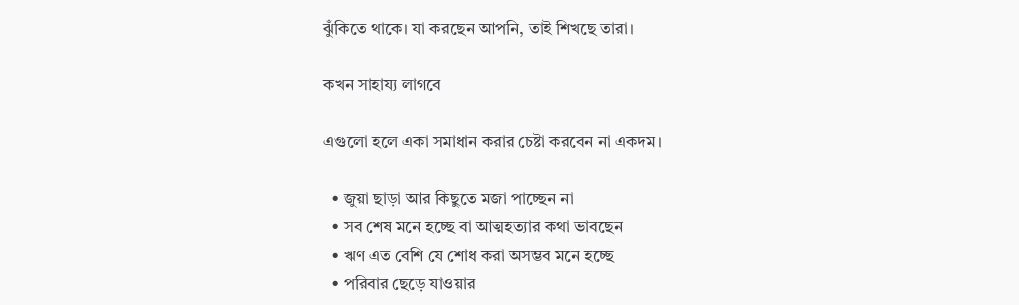ঝুঁকিতে থাকে। যা করছেন আপনি, তাই শিখছে তারা।

কখন সাহায্য লাগবে

এগুলো হলে একা সমাধান করার চেষ্টা করবেন না একদম।

  • জুয়া ছাড়া আর কিছুতে মজা পাচ্ছেন না
  • সব শেষ মনে হচ্ছে বা আত্মহত্যার কথা ভাবছেন
  • ঋণ এত বেশি যে শোধ করা অসম্ভব মনে হচ্ছে
  • পরিবার ছেড়ে যাওয়ার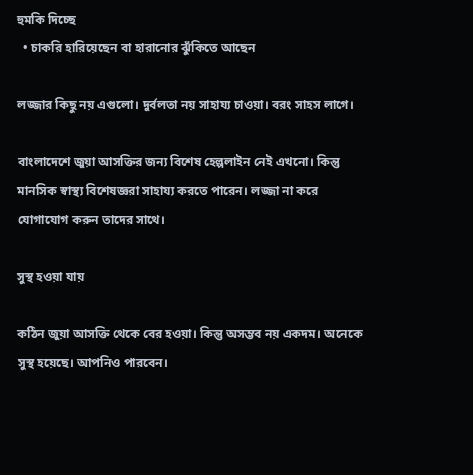হুমকি দিচ্ছে
  • চাকরি হারিয়েছেন বা হারানোর ঝুঁকিতে আছেন

লজ্জার কিছু নয় এগুলো। দুর্বলতা নয় সাহায্য চাওয়া। বরং সাহস লাগে।

বাংলাদেশে জুয়া আসক্তির জন্য বিশেষ হেল্পলাইন নেই এখনো। কিন্তু মানসিক স্বাস্থ্য বিশেষজ্ঞরা সাহায্য করতে পারেন। লজ্জা না করে যোগাযোগ করুন তাদের সাথে।

সুস্থ হওয়া যায়

কঠিন জুয়া আসক্তি থেকে বের হওয়া। কিন্তু অসম্ভব নয় একদম। অনেকে সুস্থ হয়েছে। আপনিও পারবেন।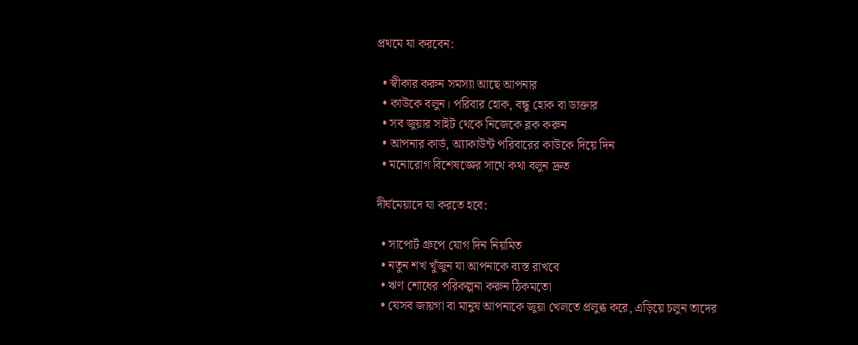প্রথমে যা করবেন:

  • স্বীকার করুন সমস্যা আছে আপনার
  • কাউকে বলুন। পরিবার হোক, বন্ধু হোক বা ডাক্তার
  • সব জুয়ার সাইট থেকে নিজেকে ব্লক করুন
  • আপনার কার্ড, অ্যাকাউন্ট পরিবারের কাউকে দিয়ে দিন
  • মনোরোগ বিশেষজ্ঞের সাথে কথা বলুন দ্রুত

দীর্ঘমেয়াদে যা করতে হবে:

  • সাপোর্ট গ্রুপে যোগ দিন নিয়মিত
  • নতুন শখ খুঁজুন যা আপনাকে ব্যস্ত রাখবে
  • ঋণ শোধের পরিকল্পনা করুন ঠিকমতো
  • যেসব জায়গা বা মানুষ আপনাকে জুয়া খেলতে প্রলুব্ধ করে, এড়িয়ে চলুন তাদের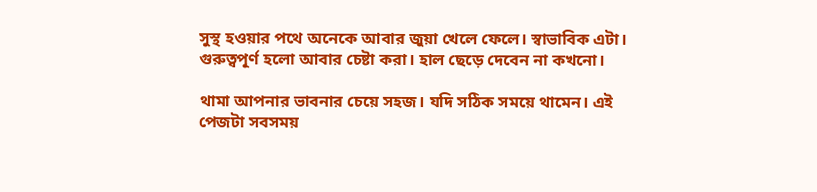সুস্থ হওয়ার পথে অনেকে আবার জুয়া খেলে ফেলে। স্বাভাবিক এটা। গুরুত্বপূর্ণ হলো আবার চেষ্টা করা। হাল ছেড়ে দেবেন না কখনো।

থামা আপনার ভাবনার চেয়ে সহজ। যদি সঠিক সময়ে থামেন। এই পেজটা সবসময়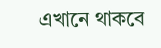এখানে থাকবে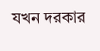যখন দরকার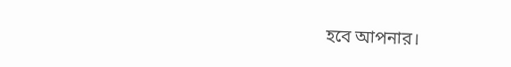হবে আপনার।